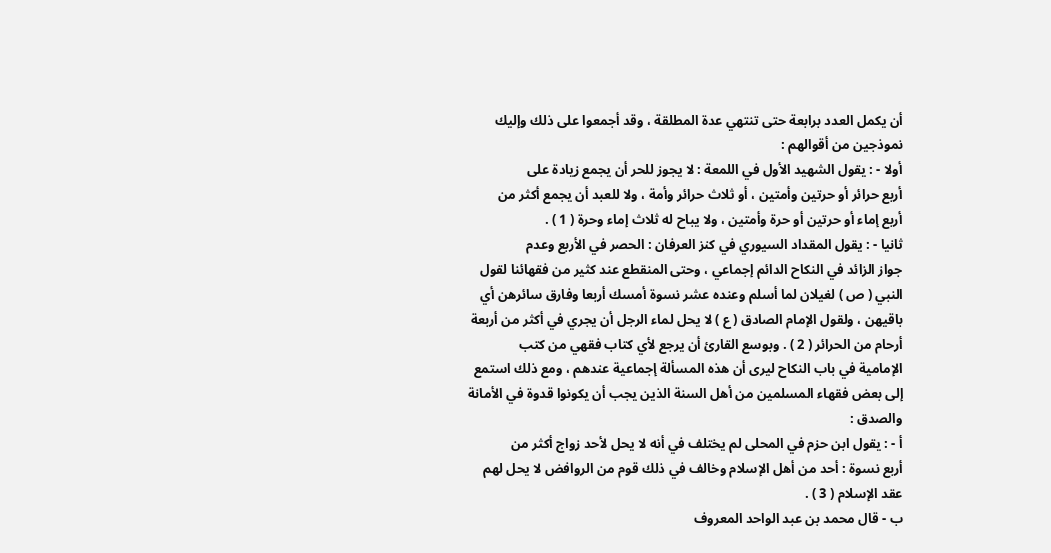أن يكمل العدد برابعة حتى تنتهي عدة المطلقة ، وقد أجمعوا على ذلك وإليك
نموذجين من أقوالهم :
أولا - : يقول الشهيد الأول في اللمعة : لا يجوز للحر أن يجمع زيادة على
أربع حرائر أو حرتين وأمتين ، أو ثلاث حرائر وأمة ، ولا للعبد أن يجمع أكثر من
أربع إماء أو حرتين أو حرة وأمتين ، ولا يباح له ثلاث إماء وحرة ( 1 ) .
ثانيا - : يقول المقداد السيوري في كنز العرفان : الحصر في الأربع وعدم
جواز الزائد في النكاح الدائم إجماعي ، وحتى المنقطع عند كثير من فقهائنا لقول
النبي ( ص ) لغيلان لما أسلم وعنده عشر نسوة أمسك أربعا وفارق سائرهن أي
باقيهن ، ولقول الإمام الصادق ( ع ) لا يحل لماء الرجل أن يجري في أكثر من أربعة
أرحام من الحرائر ( 2 ) . وبوسع القارئ أن يرجع لأي كتاب فقهي من كتب
الإمامية في باب النكاح ليرى أن هذه المسألة إجماعية عندهم ، ومع ذلك استمع
إلى بعض فقهاء المسلمين من أهل السنة الذين يجب أن يكونوا قدوة في الأمانة
والصدق :
أ - : يقول ابن حزم في المحلى لم يختلف في أنه لا يحل لأحد زواج أكثر من
أربع نسوة : أحد من أهل الإسلام وخالف في ذلك قوم من الروافض لا يحل لهم
عقد الإسلام ( 3 ) .
ب - قال محمد بن عبد الواحد المعروف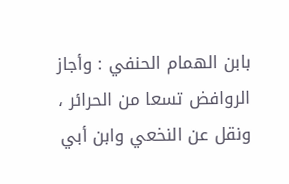بابن الهمام الحنفي : وأجاز
الروافض تسعا من الحرائر ، ونقل عن النخعي وابن أبي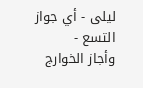ليلى - أي جواز التسع -
وأجاز الخوارج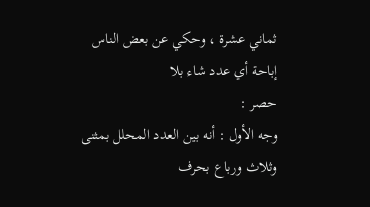ثماني عشرة ، وحكي عن بعض الناس إباحة أي عدد شاء بلا
حصر :
وجه الأول : أنه بين العدد المحلل بمثنى وثلاث ورباع بحرف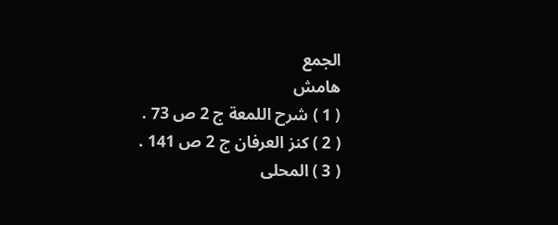الجمع
هامش
( 1 ) شرح اللمعة ج 2 ص 73 .
( 2 ) كنز العرفان ج 2 ص 141 .
( 3 ) المحلى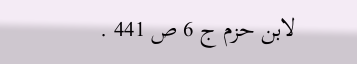لابن حزم ج 6 ص 441 .